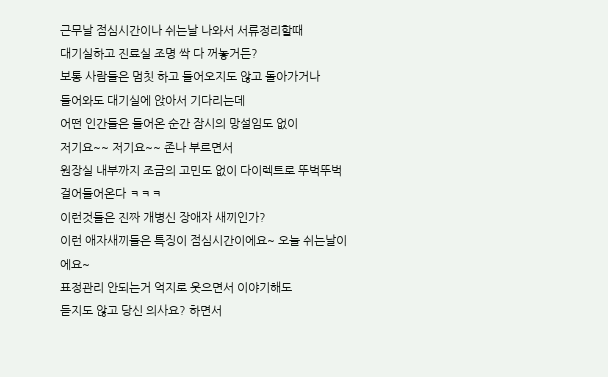근무날 점심시간이나 쉬는날 나와서 서류정리할때
대기실하고 진료실 조명 싹 다 꺼놓거든?
보통 사람들은 멈칫 하고 들어오지도 않고 돌아가거나
들어와도 대기실에 앉아서 기다리는데
어떤 인간들은 들어온 순간 잠시의 망설임도 없이
저기요~~ 저기요~~ 존나 부르면서
원장실 내부까지 조금의 고민도 없이 다이렉트로 뚜벅뚜벅 걸어들어온다 ㅋㅋㅋ
이런것들은 진짜 개병신 장애자 새끼인가?
이런 애자새끼들은 특징이 점심시간이에요~ 오늘 쉬는날이에요~
표정관리 안되는거 억지로 웃으면서 이야기해도
듣지도 않고 당신 의사요? 하면서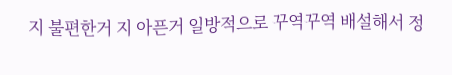지 불편한거 지 아픈거 일방적으로 꾸역꾸역 배설해서 정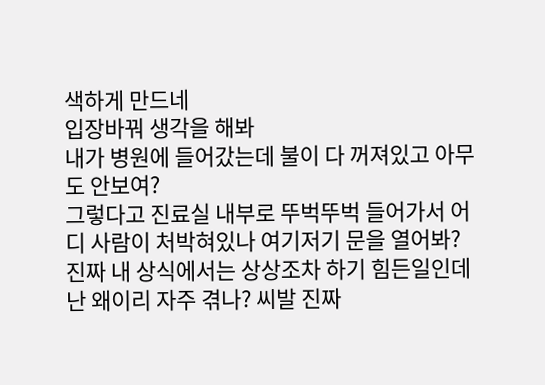색하게 만드네
입장바꿔 생각을 해봐
내가 병원에 들어갔는데 불이 다 꺼져있고 아무도 안보여?
그렇다고 진료실 내부로 뚜벅뚜벅 들어가서 어디 사람이 처박혀있나 여기저기 문을 열어봐?
진짜 내 상식에서는 상상조차 하기 힘든일인데
난 왜이리 자주 겪나? 씨발 진짜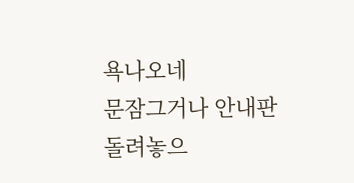욕나오네
문잠그거나 안내판 돌려놓으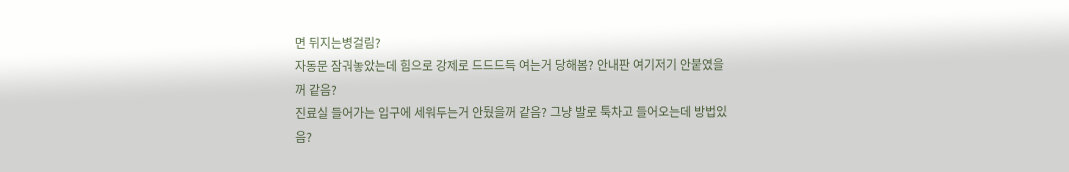면 뒤지는병걸림?
자동문 잠궈놓았는데 힘으로 강제로 드드드득 여는거 당해봄? 안내판 여기저기 안붙였을꺼 같음?
진료실 들어가는 입구에 세워두는거 안뒀을꺼 같음? 그냥 발로 툭차고 들어오는데 방법있음?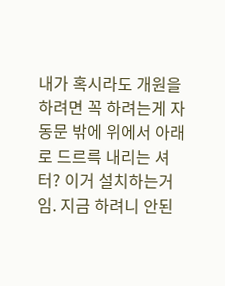내가 혹시라도 개원을 하려면 꼭 하려는게 자동문 밖에 위에서 아래로 드르륵 내리는 셔터? 이거 설치하는거임. 지금 하려니 안된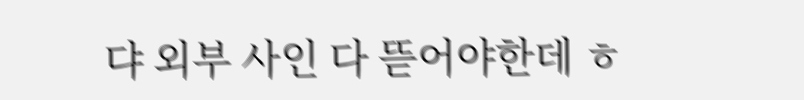댜 외부 사인 다 뜯어야한데 ㅎ